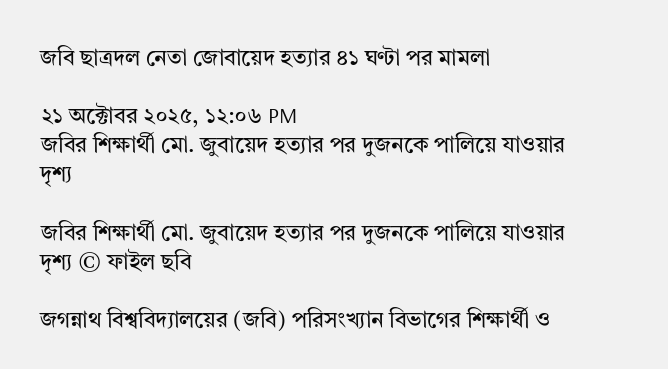জবি ছাত্রদল নেতা জোবায়েদ হত্যার ৪১ ঘণ্টা পর মামলা

২১ অক্টোবর ২০২৫, ১২:০৬ PM
জবির শিক্ষার্থী মো. জুবায়েদ হত্যার পর দুজনকে পালিয়ে যাওয়ার দৃশ্য

জবির শিক্ষার্থী মো. জুবায়েদ হত্যার পর দুজনকে পালিয়ে যাওয়ার দৃশ্য © ফাইল ছবি

জগন্নাথ বিশ্ববিদ্যালয়ের (জবি) পরিসংখ্যান বিভাগের শিক্ষার্থী ও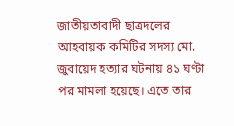জাতীয়তাবাদী ছাত্রদলের আহবায়ক কমিটির সদস্য মো. জুবায়েদ হত্যার ঘটনায় ৪১ ঘণ্টা পর মামলা হয়েছে। এতে তার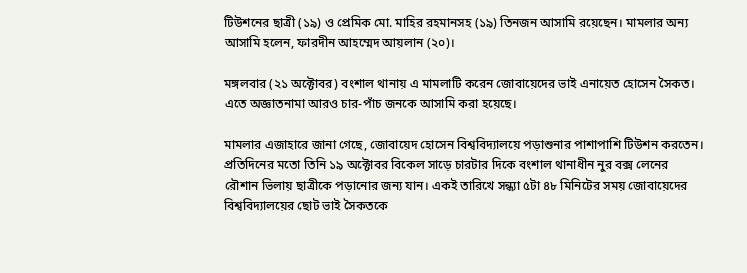টিউশনের ছাত্রী (১৯) ও প্রেমিক মো. মাহির রহমানসহ (১৯) তিনজন আসামি রয়েছেন। মামলার অন্য আসামি হলেন, ফারদীন আহম্মেদ আয়লান (২০)।

মঙ্গলবার (২১ অক্টোবর) বংশাল থানায় এ মামলাটি করেন জোবায়েদের ভাই এনায়েত হোসেন সৈকত। এতে অজ্ঞাতনামা আরও চার-পাঁচ জনকে আসামি করা হয়েছে।

মামলার এজাহারে জানা গেছে, জোবায়েদ হোসেন বিশ্ববিদ্যালয়ে পড়াশুনার পাশাপাশি টিউশন করতেন। প্রতিদিনের মতো তিনি ১৯ অক্টোবর বিকেল সাড়ে চারটার দিকে বংশাল থানাধীন নুর বক্স লেনের রৌশান ভিলায় ছাত্রীকে পড়ানোর জন্য যান। একই তারিখে সন্ধ্যা ৫টা ৪৮ মিনিটের সময় জোবায়েদের বিশ্ববিদ্যালয়ের ছোট ভাই সৈকতকে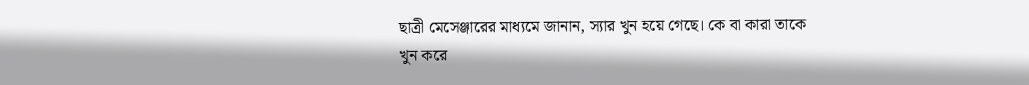ছাত্রী মেসেঞ্জারের মাধ্যমে জানান, স্যার খুন হয়ে গেছে। কে বা কারা তাকে খুন করে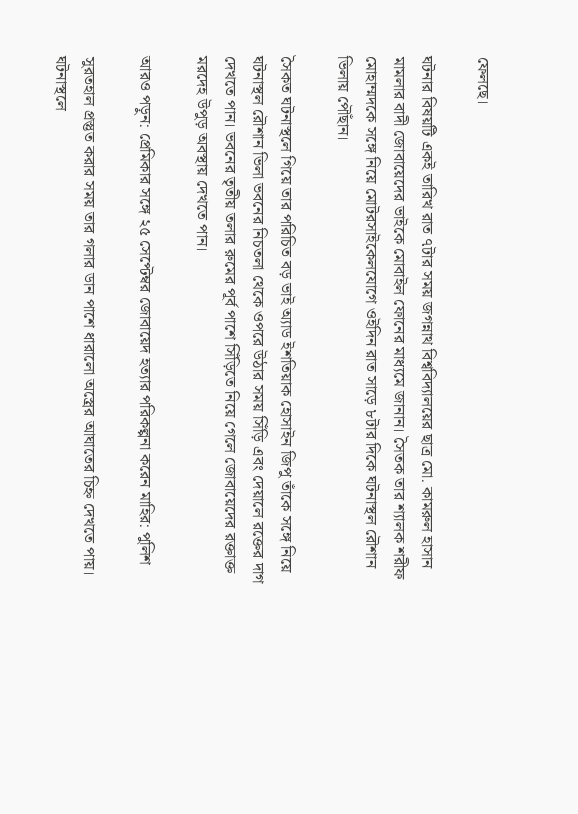ফেলছে।

ঘটনার বিষয়টি একই তারিখ রাত ৭টার সময় জগন্নাথ বিশ্ববিদ্যালয়ের ছাত্র মো. কামরুল হাসান মামলার বাদী জোবায়েদের ভাইকে মোবাইল ফোনের মাধ্যমে জানান। সৈতক তার শ্যালক শরীফ মোহাম্মদকে সঙ্গে নিয়ে মোটরসাইকেলযোগে ওইদিন রাত সাড়ে ৮টার দিকে ঘটনাস্থল রৌশান ভিলায় পৌঁছান।

সৈকত ঘটনাস্থলে গিয়ে তার পরিচিত বড় ভাই অ্যাড ইশতিয়াক হোসাইন জিপু তাঁকে সঙ্গে নিয়ে ঘটনাস্থল রৌশান ভিলা ভবনের নিচতলা থেকে ওপরে উঠার সময় সিঁড়ি এবং দেয়ালে রক্তের দাগ দেখতে পান। ভবনের তৃতীয় তলার রুমের পূর্ব পাশে সিঁড়িতে নিয়ে গেলে জোবায়েদের রক্তাক্ত মরদেহ উপুড় অবস্থায় দেখতে পান।

আরও পড়ুন: প্রেমিকার সঙ্গে ২৫ সেপ্টেম্বর জোবায়েদ হত্যার পরিকল্পনা করেন মাহির: পুলিশ

সুরতহাল প্রস্তুত করার সময় তার গলার ডান পাশে ধারালো অস্ত্রের আঘাতের চিহ্ন দেখতে পায়। ঘটনাস্থলে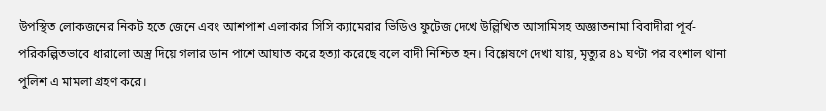উপস্থিত লোকজনের নিকট হতে জেনে এবং আশপাশ এলাকার সিসি ক্যামেরার ভিডিও ফুটেজ দেখে উল্লিখিত আসামিসহ অজ্ঞাতনামা বিবাদীরা পূর্ব-পরিকল্পিতভাবে ধারালো অস্ত্র দিয়ে গলার ডান পাশে আঘাত করে হত্যা করেছে বলে বাদী নিশ্চিত হন। বিশ্লেষণে দেখা যায়, মৃত্যুর ৪১ ঘণ্টা পর বংশাল থানা পুলিশ এ মামলা গ্রহণ করে।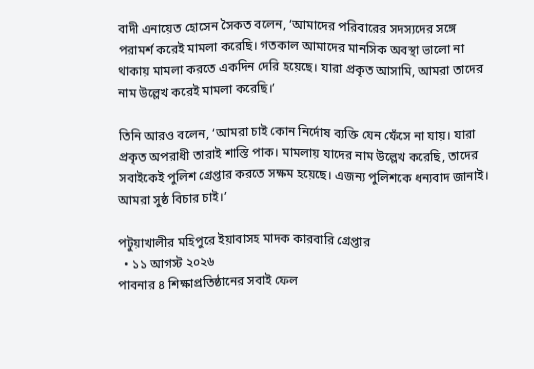বাদী এনায়েত হোসেন সৈকত বলেন, ‘আমাদের পরিবারের সদস্যদের সঙ্গে পরামর্শ করেই মামলা করেছি। গতকাল আমাদের মানসিক অবস্থা ভালো না থাকায় মামলা করতে একদিন দেরি হয়েছে। যারা প্রকৃত আসামি, আমরা তাদের নাম উল্লেখ করেই মামলা করেছি।’

তিনি আরও বলেন, ‘আমরা চাই কোন নির্দোষ ব্যক্তি যেন ফেঁসে না যায়। যারা প্রকৃত অপরাধী তারাই শাস্তি পাক। মামলায় যাদের নাম উল্লেখ করেছি, তাদের সবাইকেই পুলিশ গ্রেপ্তার করতে সক্ষম হয়েছে। এজন্য পুলিশকে ধন্যবাদ জানাই। আমরা সুষ্ঠ বিচার চাই।’

পটুয়াখালীর মহিপুরে ইয়াবাসহ মাদক কারবারি গ্রেপ্তার
  • ১১ আগস্ট ২০২৬
পাবনার ৪ শিক্ষাপ্রতিষ্ঠানের সবাই ফেল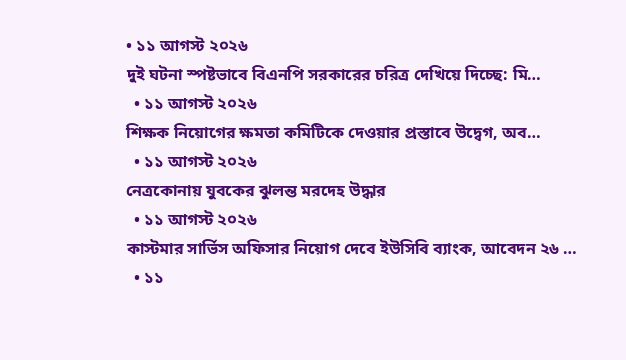• ১১ আগস্ট ২০২৬
দুই ঘটনা স্পষ্টভাবে বিএনপি সরকারের চরিত্র দেখিয়ে দিচ্ছে: মি…
  • ১১ আগস্ট ২০২৬
শিক্ষক নিয়োগের ক্ষমতা কমিটিকে দেওয়ার প্রস্তাবে উদ্বেগ, অব…
  • ১১ আগস্ট ২০২৬
নেত্রকোনায় যুবকের ঝুলন্ত মরদেহ উদ্ধার
  • ১১ আগস্ট ২০২৬
কাস্টমার সার্ভিস অফিসার নিয়োগ দেবে ইউসিবি ব্যাংক, আবেদন ২৬ …
  • ১১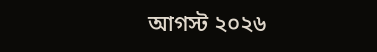আগস্ট ২০২৬